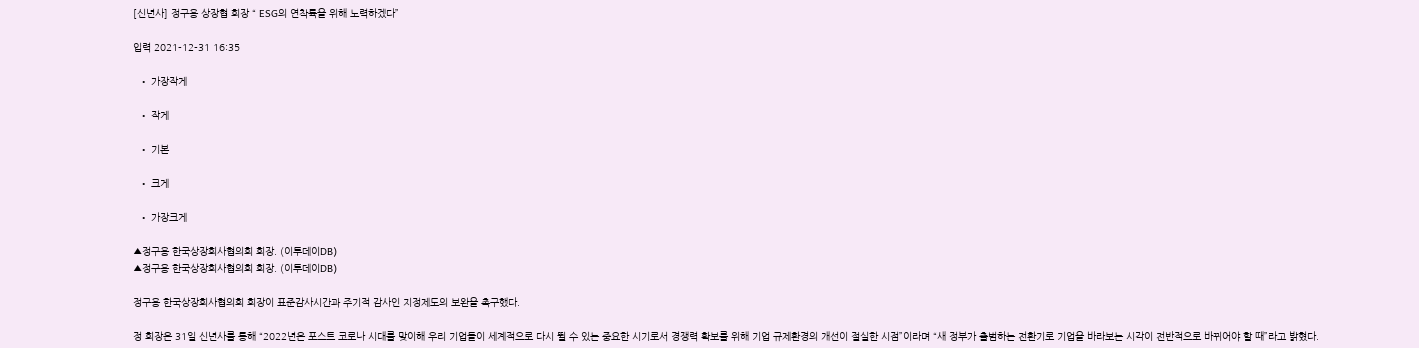[신년사] 정구용 상장협 회장 “ ESG의 연착륙을 위해 노력하겠다”

입력 2021-12-31 16:35

  • 가장작게

  • 작게

  • 기본

  • 크게

  • 가장크게

▲정구용 한국상장회사협의회 회장. (이투데이DB)
▲정구용 한국상장회사협의회 회장. (이투데이DB)

정구용 한국상장회사협의회 회장이 표준감사시간과 주기적 감사인 지정제도의 보완을 촉구했다.

정 회장은 31일 신년사를 통해 “2022년은 포스트 코로나 시대를 맞이해 우리 기업들이 세계적으로 다시 뛸 수 있는 중요한 시기로서 경쟁력 확보를 위해 기업 규제환경의 개선이 절실한 시점”이라며 “새 정부가 출범하는 전환기로 기업을 바라보는 시각이 전반적으로 바뀌어야 할 때”라고 밝혔다.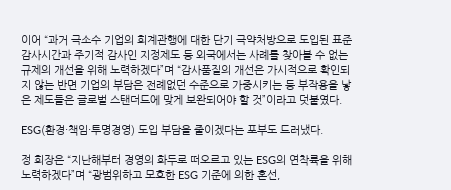이어 “과거 극소수 기업의 회계관행에 대한 단기 극약처방으로 도입된 표준감사시간과 주기적 감사인 지정제도 등 외국에서는 사례를 찾아볼 수 없는 규제의 개선을 위해 노력하겠다”며 “감사품질의 개선은 가시적으로 확인되지 않는 반면 기업의 부담은 전례없던 수준으로 가중시키는 등 부작용을 낳은 제도들은 글로벌 스탠더드에 맞게 보완되어야 할 것”이라고 덧붙였다.

ESG(환경·책임·투명경영) 도입 부담을 줄이겠다는 포부도 드러냈다.

정 회장은 “지난해부터 경영의 화두로 떠오르고 있는 ESG의 연착륙을 위해 노력하겠다”며 “광범위하고 모호한 ESG 기준에 의한 혼선,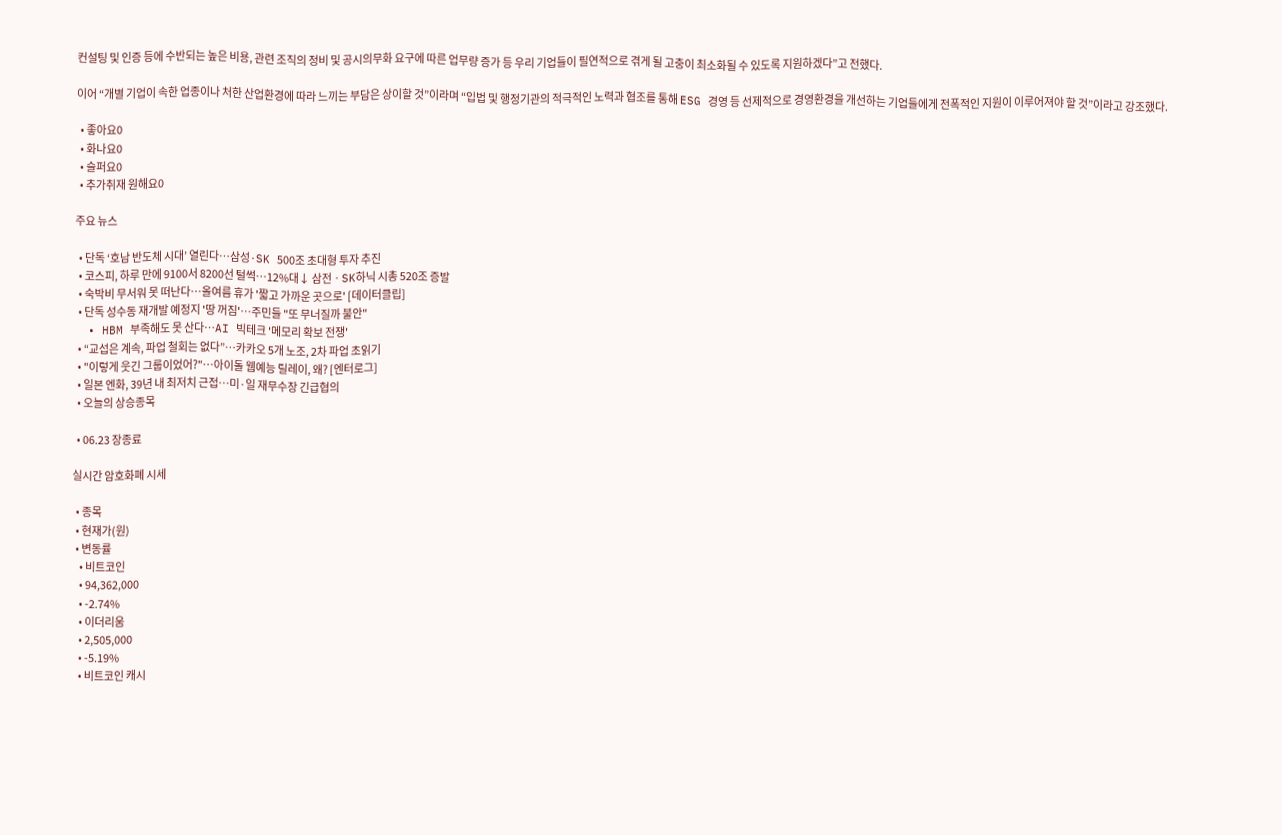컨설팅 및 인증 등에 수반되는 높은 비용, 관련 조직의 정비 및 공시의무화 요구에 따른 업무량 증가 등 우리 기업들이 필연적으로 겪게 될 고충이 최소화될 수 있도록 지원하겠다”고 전했다.

이어 “개별 기업이 속한 업종이나 처한 산업환경에 따라 느끼는 부담은 상이할 것”이라며 “입법 및 행정기관의 적극적인 노력과 협조를 통해 ESG 경영 등 선제적으로 경영환경을 개선하는 기업들에게 전폭적인 지원이 이루어져야 할 것”이라고 강조했다.

  • 좋아요0
  • 화나요0
  • 슬퍼요0
  • 추가취재 원해요0

주요 뉴스

  • 단독 ‘호남 반도체 시대’ 열린다…삼성·SK 500조 초대형 투자 추진
  • 코스피, 하루 만에 9100서 8200선 털썩⋯12%대↓ 삼전ㆍSK하닉 시총 520조 증발
  • 숙박비 무서워 못 떠난다…올여름 휴가 '짧고 가까운 곳으로' [데이터클립]
  • 단독 성수동 재개발 예정지 '땅 꺼짐'⋯주민들 "또 무너질까 불안"
  • HBM 부족해도 못 산다…AI 빅테크 '메모리 확보 전쟁'
  • “교섭은 계속, 파업 철회는 없다”…카카오 5개 노조, 2차 파업 초읽기
  • "이렇게 웃긴 그룹이었어?"⋯아이돌 웹예능 릴레이, 왜? [엔터로그]
  • 일본 엔화, 39년 내 최저치 근접…미·일 재무수장 긴급협의
  • 오늘의 상승종목

  • 06.23 장종료

실시간 암호화폐 시세

  • 종목
  • 현재가(원)
  • 변동률
    • 비트코인
    • 94,362,000
    • -2.74%
    • 이더리움
    • 2,505,000
    • -5.19%
    • 비트코인 캐시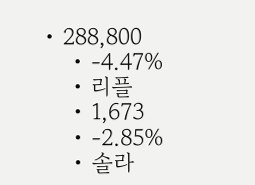• 288,800
    • -4.47%
    • 리플
    • 1,673
    • -2.85%
    • 솔라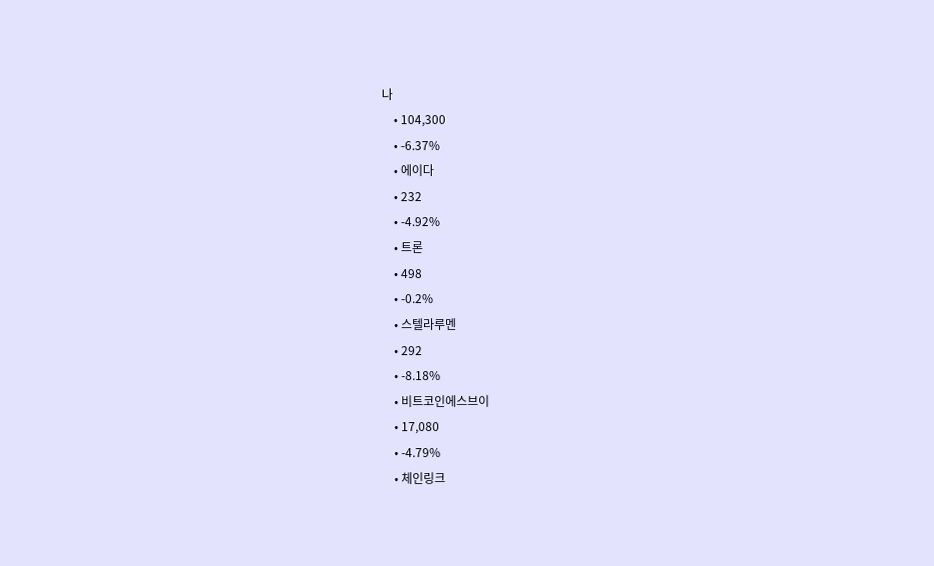나
    • 104,300
    • -6.37%
    • 에이다
    • 232
    • -4.92%
    • 트론
    • 498
    • -0.2%
    • 스텔라루멘
    • 292
    • -8.18%
    • 비트코인에스브이
    • 17,080
    • -4.79%
    • 체인링크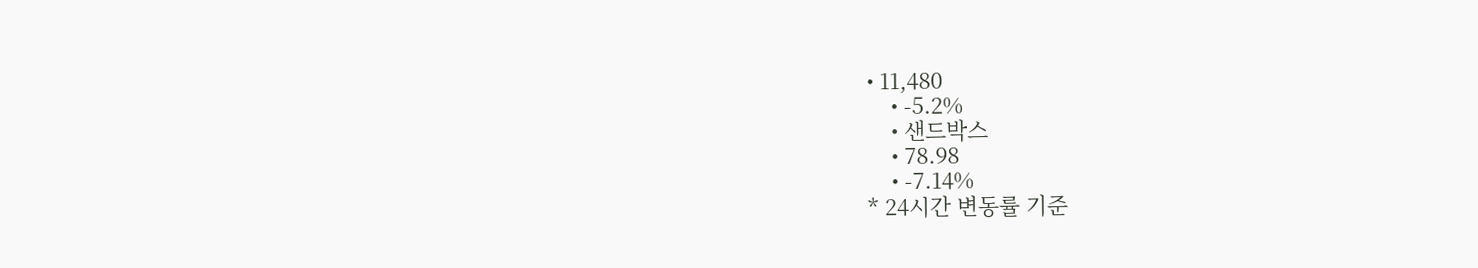• 11,480
    • -5.2%
    • 샌드박스
    • 78.98
    • -7.14%
* 24시간 변동률 기준